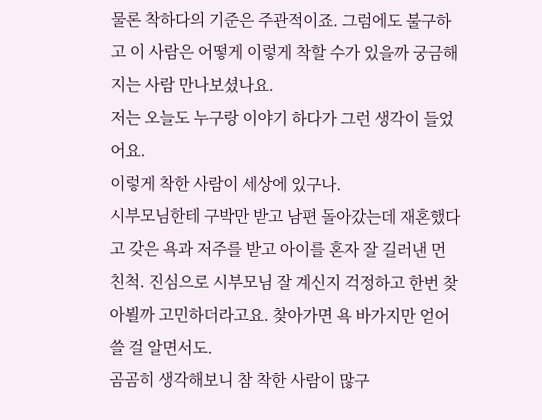물론 착하다의 기준은 주관적이죠. 그럼에도 불구하고 이 사람은 어떻게 이렇게 착할 수가 있을까 궁금해지는 사람 만나보셨나요.
저는 오늘도 누구랑 이야기 하다가 그런 생각이 들었어요.
이렇게 착한 사람이 세상에 있구나.
시부모님한테 구박만 받고 남편 돌아갔는데 재혼했다고 갖은 욕과 저주를 받고 아이를 혼자 잘 길러낸 먼 친척. 진심으로 시부모님 잘 계신지 걱정하고 한번 찾아뵐까 고민하더라고요. 찾아가면 욕 바가지만 얻어쓸 걸 알면서도.
곰곰히 생각해보니 참 착한 사람이 많구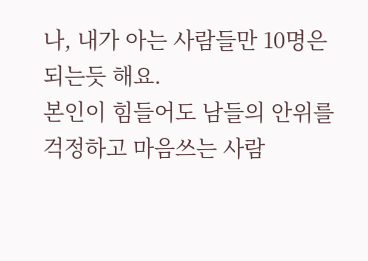나, 내가 아는 사람들만 10명은 되는듯 해요.
본인이 힘들어도 남들의 안위를 걱정하고 마음쓰는 사람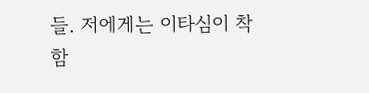들. 저에게는 이타심이 착함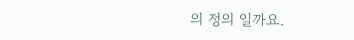의 정의 일까요.